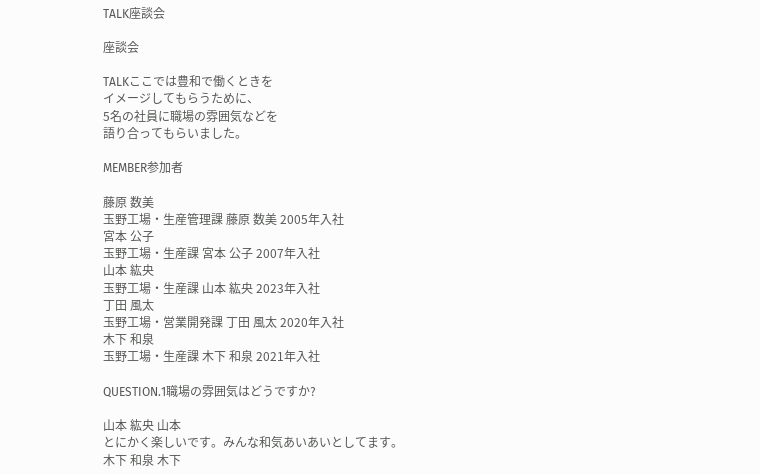TALK座談会

座談会

TALKここでは豊和で働くときを
イメージしてもらうために、
5名の社員に職場の雰囲気などを
語り合ってもらいました。

MEMBER参加者

藤原 数美
玉野工場・生産管理課 藤原 数美 2005年入社
宮本 公子
玉野工場・生産課 宮本 公子 2007年入社
山本 紘央
玉野工場・生産課 山本 紘央 2023年入社
丁田 風太
玉野工場・営業開発課 丁田 風太 2020年入社
木下 和泉
玉野工場・生産課 木下 和泉 2021年入社

QUESTION.1職場の雰囲気はどうですか?

山本 紘央 山本
とにかく楽しいです。みんな和気あいあいとしてます。
木下 和泉 木下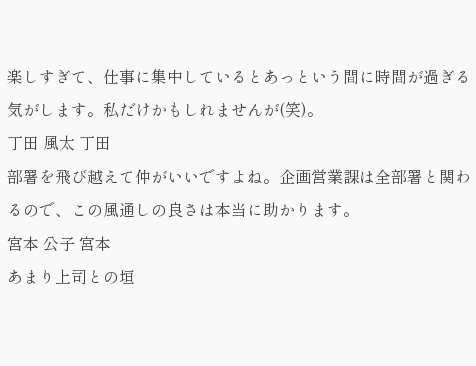楽しすぎて、仕事に集中しているとあっという間に時間が過ぎる気がします。私だけかもしれませんが(笑)。
丁田 風太 丁田
部署を飛び越えて仲がいいですよね。企画営業課は全部署と関わるので、この風通しの良さは本当に助かります。
宮本 公子 宮本
あまり上司との垣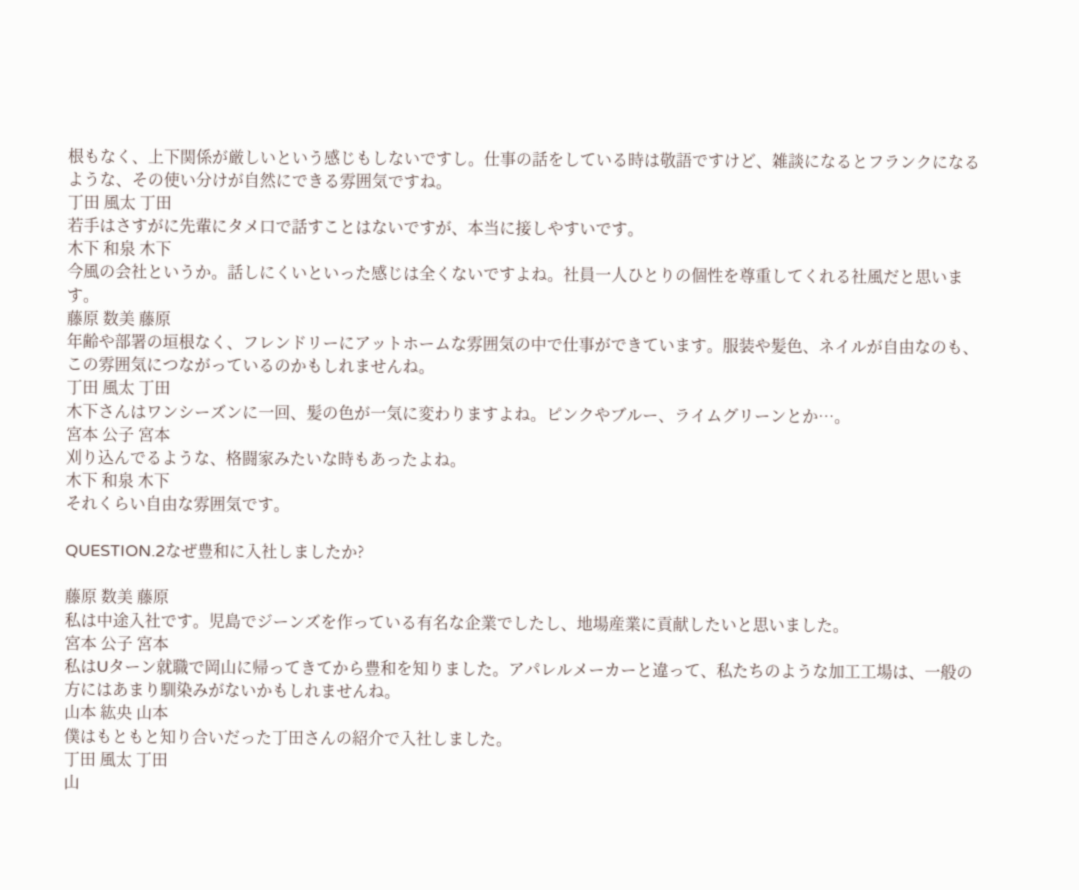根もなく、上下関係が厳しいという感じもしないですし。仕事の話をしている時は敬語ですけど、雑談になるとフランクになるような、その使い分けが自然にできる雰囲気ですね。
丁田 風太 丁田
若手はさすがに先輩にタメ口で話すことはないですが、本当に接しやすいです。
木下 和泉 木下
今風の会社というか。話しにくいといった感じは全くないですよね。社員一人ひとりの個性を尊重してくれる社風だと思います。
藤原 数美 藤原
年齢や部署の垣根なく、フレンドリーにアットホームな雰囲気の中で仕事ができています。服装や髪色、ネイルが自由なのも、この雰囲気につながっているのかもしれませんね。
丁田 風太 丁田
木下さんはワンシーズンに一回、髪の色が一気に変わりますよね。ピンクやブルー、ライムグリーンとか…。
宮本 公子 宮本
刈り込んでるような、格闘家みたいな時もあったよね。
木下 和泉 木下
それくらい自由な雰囲気です。

QUESTION.2なぜ豊和に入社しましたか?

藤原 数美 藤原
私は中途入社です。児島でジーンズを作っている有名な企業でしたし、地場産業に貢献したいと思いました。
宮本 公子 宮本
私はUターン就職で岡山に帰ってきてから豊和を知りました。アパレルメーカーと違って、私たちのような加工工場は、一般の方にはあまり馴染みがないかもしれませんね。
山本 紘央 山本
僕はもともと知り合いだった丁田さんの紹介で入社しました。
丁田 風太 丁田
山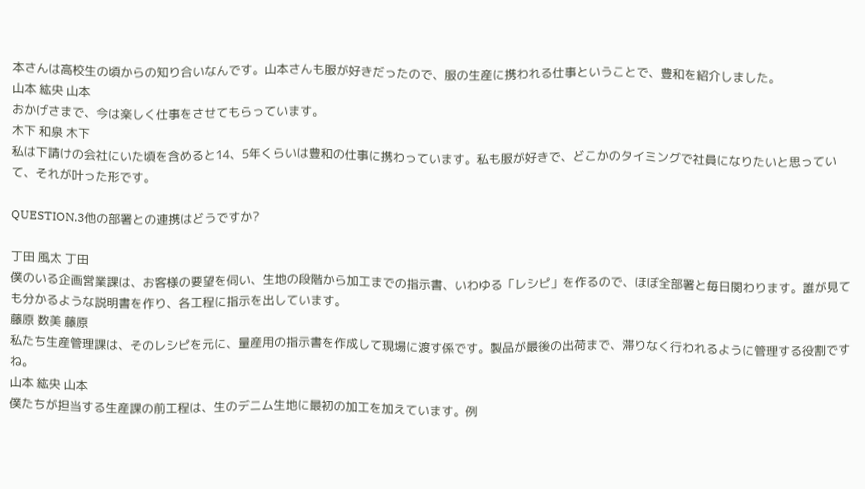本さんは高校生の頃からの知り合いなんです。山本さんも服が好きだったので、服の生産に携われる仕事ということで、豊和を紹介しました。
山本 紘央 山本
おかげさまで、今は楽しく仕事をさせてもらっています。
木下 和泉 木下
私は下請けの会社にいた頃を含めると14、5年くらいは豊和の仕事に携わっています。私も服が好きで、どこかのタイミングで社員になりたいと思っていて、それが叶った形です。

QUESTION.3他の部署との連携はどうですか?

丁田 風太 丁田
僕のいる企画営業課は、お客様の要望を伺い、生地の段階から加工までの指示書、いわゆる「レシピ」を作るので、ほぼ全部署と毎日関わります。誰が見ても分かるような説明書を作り、各工程に指示を出しています。
藤原 数美 藤原
私たち生産管理課は、そのレシピを元に、量産用の指示書を作成して現場に渡す係です。製品が最後の出荷まで、滞りなく行われるように管理する役割ですね。
山本 紘央 山本
僕たちが担当する生産課の前工程は、生のデニム生地に最初の加工を加えています。例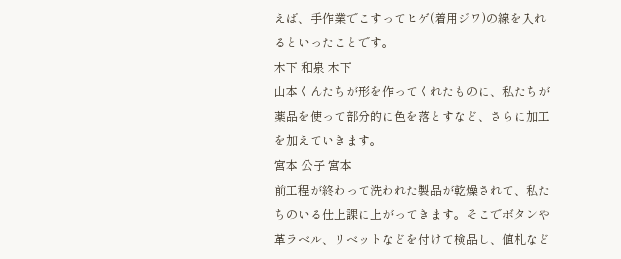えば、手作業でこすってヒゲ(着用ジワ)の線を入れるといったことです。
木下 和泉 木下
山本くんたちが形を作ってくれたものに、私たちが薬品を使って部分的に色を落とすなど、さらに加工を加えていきます。
宮本 公子 宮本
前工程が終わって洗われた製品が乾燥されて、私たちのいる仕上課に上がってきます。そこでボタンや革ラベル、リベットなどを付けて検品し、値札など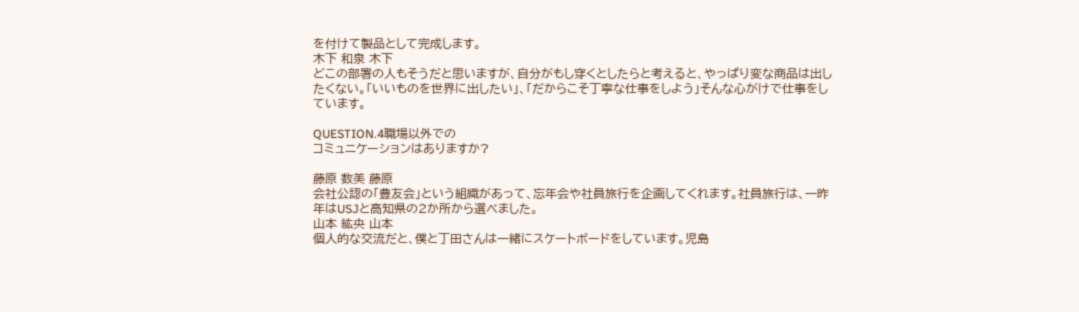を付けて製品として完成します。
木下 和泉 木下
どこの部署の人もそうだと思いますが、自分がもし穿くとしたらと考えると、やっぱり変な商品は出したくない。「いいものを世界に出したい」、「だからこそ丁寧な仕事をしよう」そんな心がけで仕事をしています。

QUESTION.4職場以外での
コミュニケーションはありますか?

藤原 数美 藤原
会社公認の「豊友会」という組織があって、忘年会や社員旅行を企画してくれます。社員旅行は、一昨年はUSJと高知県の2か所から選べました。
山本 紘央 山本
個人的な交流だと、僕と丁田さんは一緒にスケートボードをしています。児島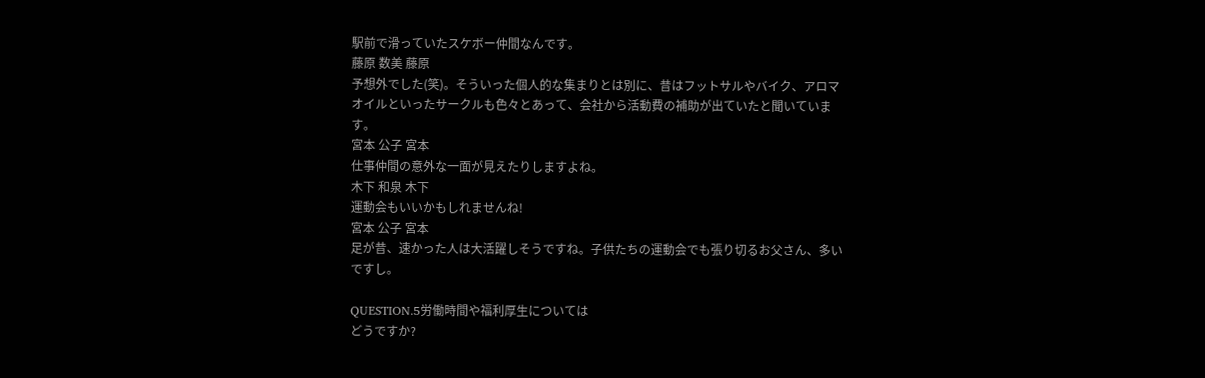駅前で滑っていたスケボー仲間なんです。
藤原 数美 藤原
予想外でした(笑)。そういった個人的な集まりとは別に、昔はフットサルやバイク、アロマオイルといったサークルも色々とあって、会社から活動費の補助が出ていたと聞いています。
宮本 公子 宮本
仕事仲間の意外な一面が見えたりしますよね。
木下 和泉 木下
運動会もいいかもしれませんね!
宮本 公子 宮本
足が昔、速かった人は大活躍しそうですね。子供たちの運動会でも張り切るお父さん、多いですし。

QUESTION.5労働時間や福利厚生については
どうですか?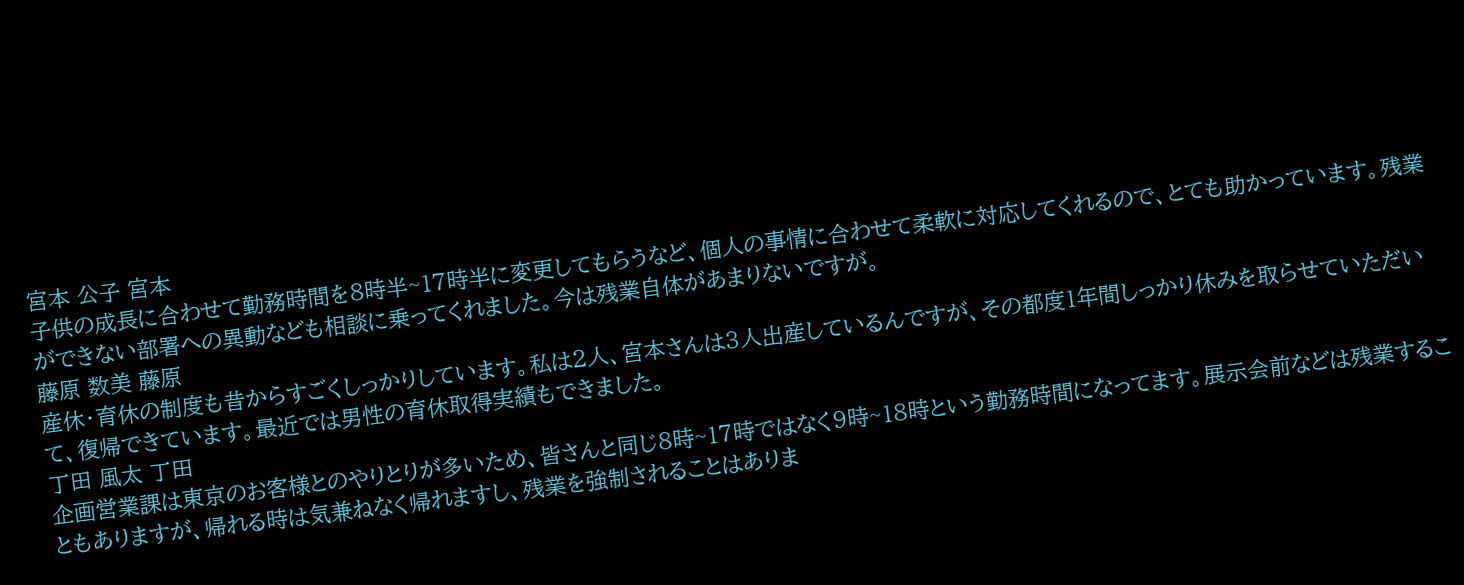宮本 公子 宮本
子供の成長に合わせて勤務時間を8時半~17時半に変更してもらうなど、個人の事情に合わせて柔軟に対応してくれるので、とても助かっています。残業ができない部署への異動なども相談に乗ってくれました。今は残業自体があまりないですが。
藤原 数美 藤原
産休・育休の制度も昔からすごくしっかりしています。私は2人、宮本さんは3人出産しているんですが、その都度1年間しっかり休みを取らせていただいて、復帰できています。最近では男性の育休取得実績もできました。
丁田 風太 丁田
企画営業課は東京のお客様とのやりとりが多いため、皆さんと同じ8時~17時ではなく9時~18時という勤務時間になってます。展示会前などは残業することもありますが、帰れる時は気兼ねなく帰れますし、残業を強制されることはありま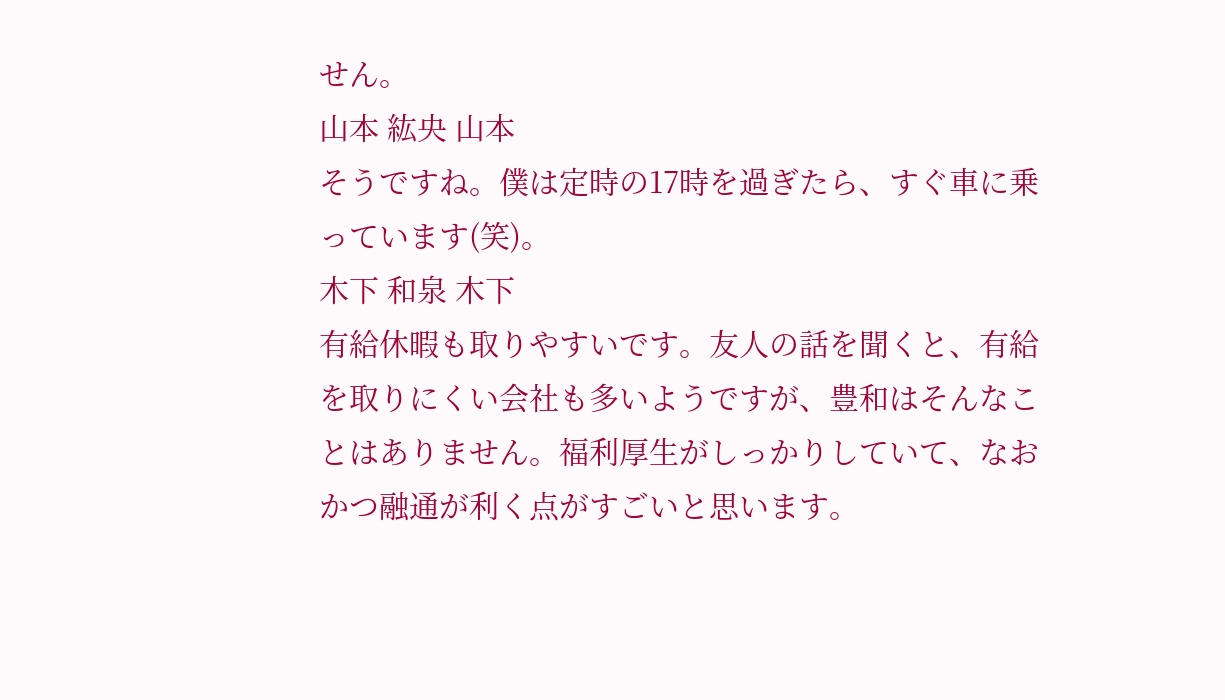せん。
山本 紘央 山本
そうですね。僕は定時の17時を過ぎたら、すぐ車に乗っています(笑)。
木下 和泉 木下
有給休暇も取りやすいです。友人の話を聞くと、有給を取りにくい会社も多いようですが、豊和はそんなことはありません。福利厚生がしっかりしていて、なおかつ融通が利く点がすごいと思います。